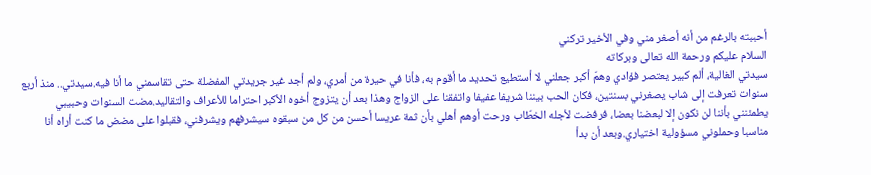أحببته بالرغم من أنه أصغر مني وفي الأخير تركني
السلام عليكم ورحمة الله تعالى وبركاته
سيدتي الغالية، ألم كبير يعتصر فؤادي وهمّ أكبر جعلني لا أستطيع تحديد ما أقوم به، فأنا في حيرة من أمري، ولم أجد غير جريدتي المفضلة حتى تقاسمني ما أنا فيه.سيدتي.. منذ أربع سنوات تعرفت إلى شاب يصغرني بسنتين، فكان الحب بيننا شريفا عفيفا واتفقنا على الزواج وهذا بعد أن يتزوج أخوه الأكبر احتراما للأعراف والتقاليد.مضت السنوات وحبيبي يطمئنني بأننا لن نكون إلا لبعضنا بعضا، فرفضت لأجله الخطّاب ورحت أوهم أهلي بأن ثمة عريسا أحسن من كل من سبقوه سيشرفهم ويشرفني، فقبلوا على مضض ما كنت أراه أنا مناسبا وحملوني مسؤولية اختياري.وبعد أن بدأ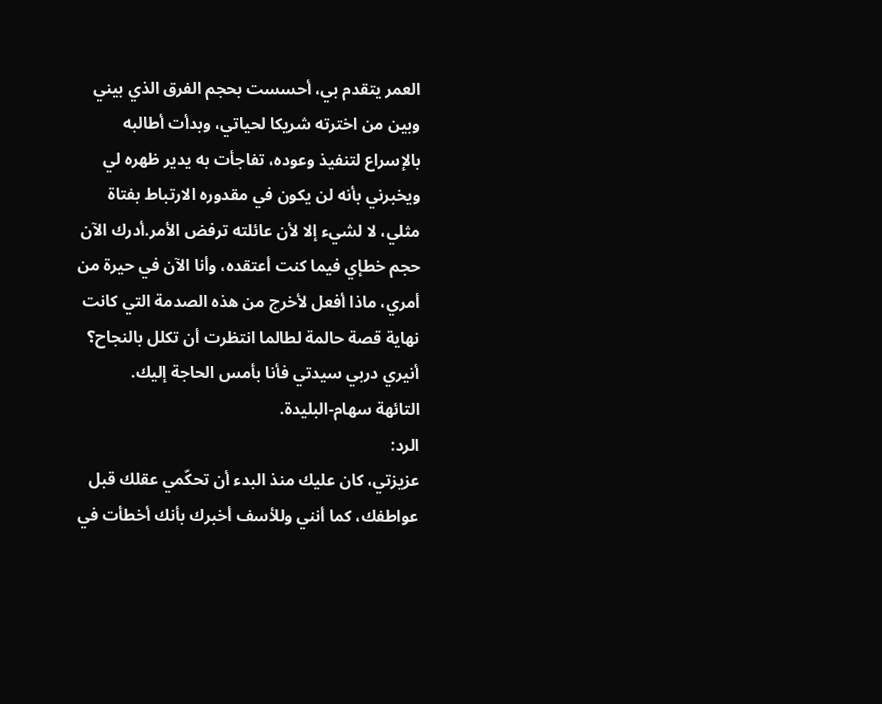العمر يتقدم بي، أحسست بحجم الفرق الذي بيني وبين من اخترته شريكا لحياتي، وبدأت أطالبه بالإسراع لتنفيذ وعوده، تفاجأت به يدير ظهره لي ويخبرني بأنه لن يكون في مقدوره الارتباط بفتاة مثلي، لا لشيء إلا لأن عائلته ترفض الأمر.أدرك الآن حجم خطإي فيما كنت أعتقده، وأنا الآن في حيرة من أمري، ماذا أفعل لأخرج من هذه الصدمة التي كانت نهاية قصة حالمة لطالما انتظرت أن تكلل بالنجاح؟ أنيري دربي سيدتي فأنا بأمس الحاجة إليك.
التائهة سهام-البليدة.
الرد:
عزيزتي، كان عليك منذ البدء أن تحكّمي عقلك قبل عواطفك، كما أنني وللأسف أخبرك بأنك أخطأت في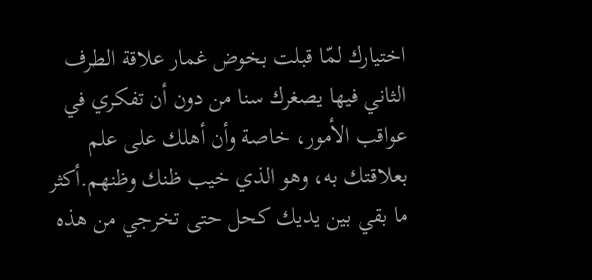اختيارك لمّا قبلت بخوض غمار علاقة الطرف الثاني فيها يصغرك سنا من دون أن تفكري في عواقب الأمور، خاصة وأن أهلك على علم بعلاقتك به، وهو الذي خيب ظنك وظنهم.أكثر ما بقي بين يديك كحل حتى تخرجي من هذه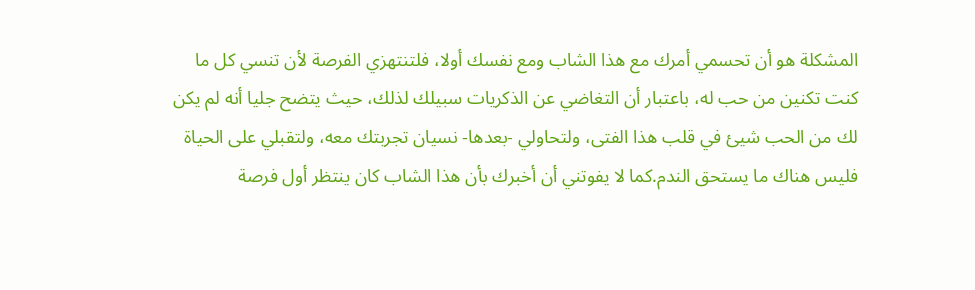المشكلة هو أن تحسمي أمرك مع هذا الشاب ومع نفسك أولا، فلتنتهزي الفرصة لأن تنسي كل ما كنت تكنين من حب له، باعتبار أن التغاضي عن الذكريات سبيلك لذلك، حيث يتضح جليا أنه لم يكن لك من الحب شيئ في قلب هذا الفتى، ولتحاولي -بعدها- نسيان تجربتك معه، ولتقبلي على الحياة فليس هناك ما يستحق الندم.كما لا يفوتني أن أخبرك بأن هذا الشاب كان ينتظر أول فرصة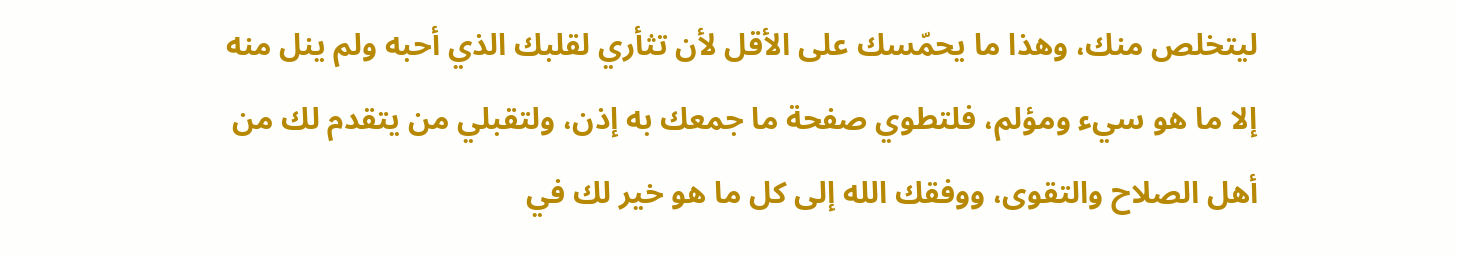ليتخلص منك، وهذا ما يحمّسك على الأقل لأن تثأري لقلبك الذي أحبه ولم ينل منه إلا ما هو سيء ومؤلم، فلتطوي صفحة ما جمعك به إذن، ولتقبلي من يتقدم لك من أهل الصلاح والتقوى، ووفقك الله إلى كل ما هو خير لك في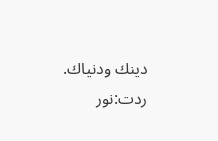دينك ودنياك.
ردت:نور